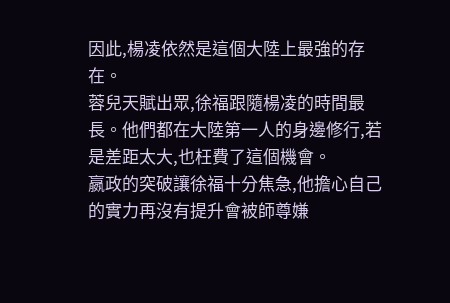因此,楊凌依然是這個大陸上最強的存在。
蓉兒天賦出眾,徐福跟隨楊凌的時間最長。他們都在大陸第一人的身邊修行,若是差距太大,也枉費了這個機會。
嬴政的突破讓徐福十分焦急,他擔心自己的實力再沒有提升會被師尊嫌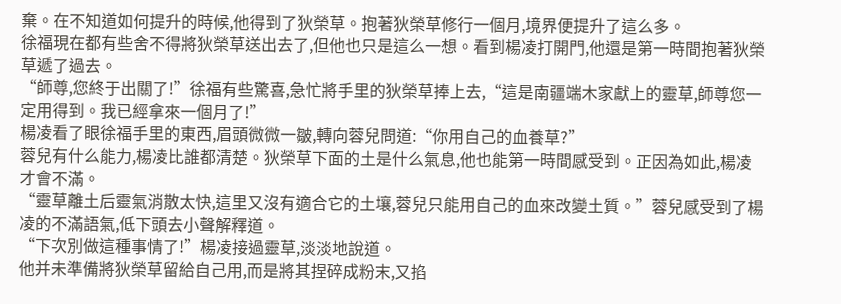棄。在不知道如何提升的時候,他得到了狄榮草。抱著狄榮草修行一個月,境界便提升了這么多。
徐福現在都有些舍不得將狄榮草送出去了,但他也只是這么一想。看到楊凌打開門,他還是第一時間抱著狄榮草遞了過去。
“師尊,您終于出關了!”徐福有些驚喜,急忙將手里的狄榮草捧上去,“這是南疆端木家獻上的靈草,師尊您一定用得到。我已經拿來一個月了!”
楊凌看了眼徐福手里的東西,眉頭微微一皺,轉向蓉兒問道:“你用自己的血養草?”
蓉兒有什么能力,楊凌比誰都清楚。狄榮草下面的土是什么氣息,他也能第一時間感受到。正因為如此,楊凌才會不滿。
“靈草離土后靈氣消散太快,這里又沒有適合它的土壤,蓉兒只能用自己的血來改變土質。”蓉兒感受到了楊凌的不滿語氣,低下頭去小聲解釋道。
“下次別做這種事情了!”楊凌接過靈草,淡淡地說道。
他并未準備將狄榮草留給自己用,而是將其捏碎成粉末,又掐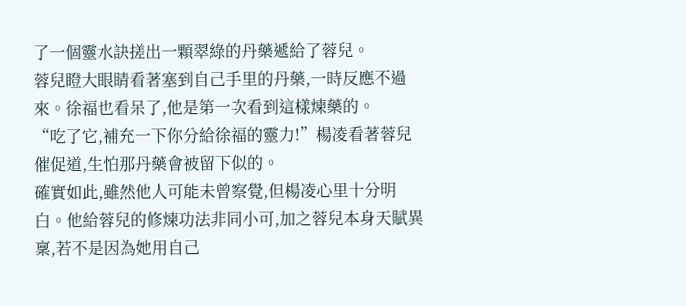了一個靈水訣搓出一顆翠綠的丹藥遞給了蓉兒。
蓉兒瞪大眼睛看著塞到自己手里的丹藥,一時反應不過來。徐福也看呆了,他是第一次看到這樣煉藥的。
“吃了它,補充一下你分給徐福的靈力!”楊凌看著蓉兒催促道,生怕那丹藥會被留下似的。
確實如此,雖然他人可能未曾察覺,但楊凌心里十分明白。他給蓉兒的修煉功法非同小可,加之蓉兒本身天賦異稟,若不是因為她用自己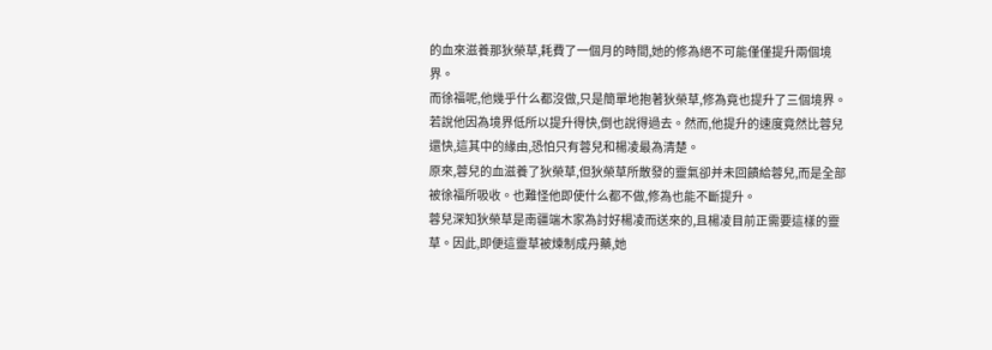的血來滋養那狄榮草,耗費了一個月的時間,她的修為絕不可能僅僅提升兩個境界。
而徐福呢,他幾乎什么都沒做,只是簡單地抱著狄榮草,修為竟也提升了三個境界。若說他因為境界低所以提升得快,倒也說得過去。然而,他提升的速度竟然比蓉兒還快,這其中的緣由,恐怕只有蓉兒和楊凌最為清楚。
原來,蓉兒的血滋養了狄榮草,但狄榮草所散發的靈氣卻并未回饋給蓉兒,而是全部被徐福所吸收。也難怪他即使什么都不做,修為也能不斷提升。
蓉兒深知狄榮草是南疆端木家為討好楊凌而送來的,且楊凌目前正需要這樣的靈草。因此,即便這靈草被煉制成丹藥,她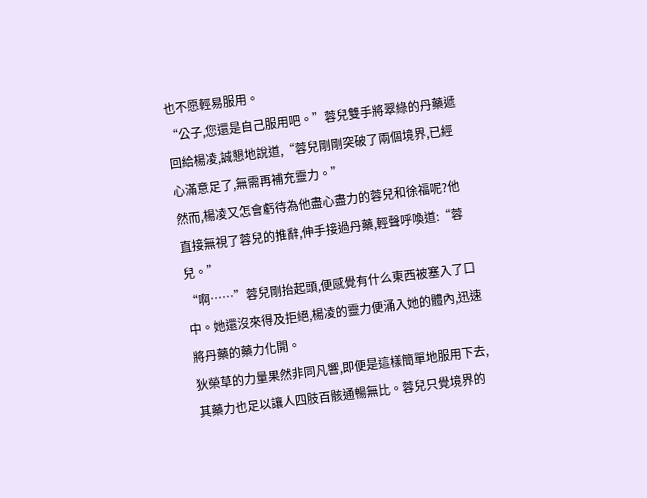也不愿輕易服用。
“公子,您還是自己服用吧。”蓉兒雙手將翠綠的丹藥遞回給楊凌,誠懇地說道,“蓉兒剛剛突破了兩個境界,已經心滿意足了,無需再補充靈力。”
然而,楊凌又怎會虧待為他盡心盡力的蓉兒和徐福呢?他直接無視了蓉兒的推辭,伸手接過丹藥,輕聲呼喚道:“蓉兒。”
“啊……”蓉兒剛抬起頭,便感覺有什么東西被塞入了口中。她還沒來得及拒絕,楊凌的靈力便涌入她的體內,迅速將丹藥的藥力化開。
狄榮草的力量果然非同凡響,即便是這樣簡單地服用下去,其藥力也足以讓人四肢百骸通暢無比。蓉兒只覺境界的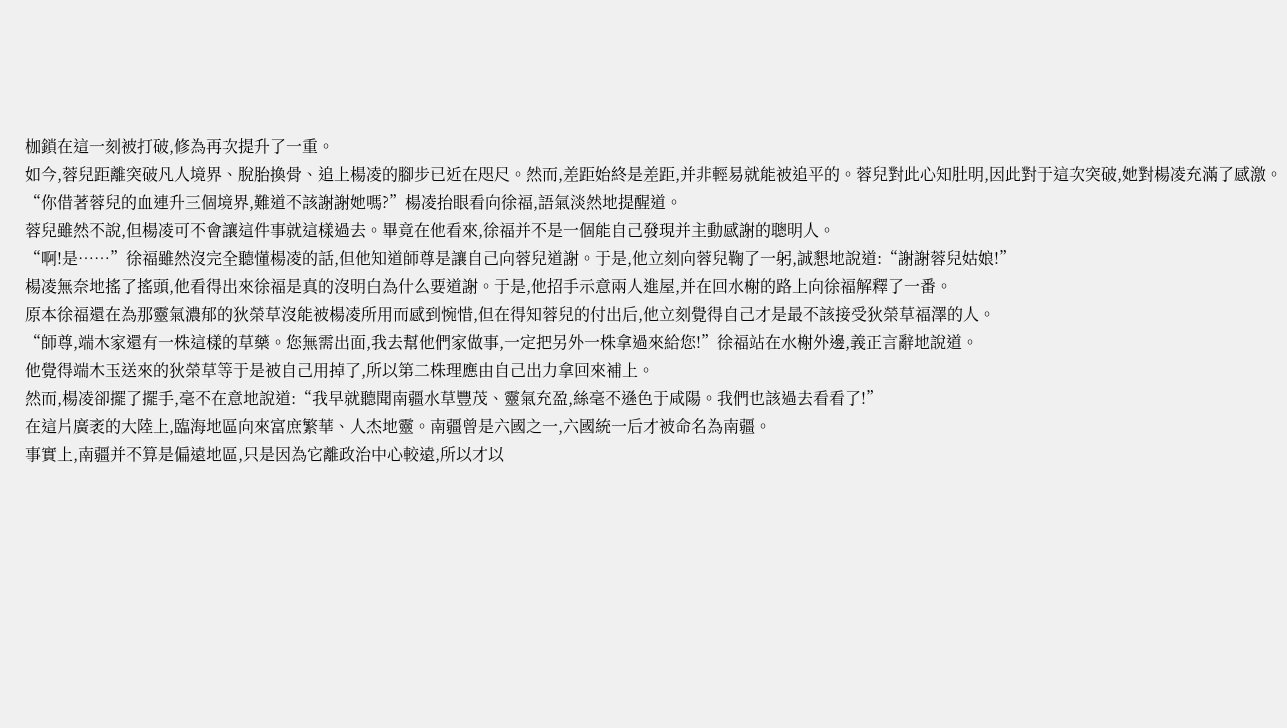枷鎖在這一刻被打破,修為再次提升了一重。
如今,蓉兒距離突破凡人境界、脫胎換骨、追上楊凌的腳步已近在咫尺。然而,差距始終是差距,并非輕易就能被追平的。蓉兒對此心知肚明,因此對于這次突破,她對楊凌充滿了感激。
“你借著蓉兒的血連升三個境界,難道不該謝謝她嗎?”楊凌抬眼看向徐福,語氣淡然地提醒道。
蓉兒雖然不說,但楊凌可不會讓這件事就這樣過去。畢竟在他看來,徐福并不是一個能自己發現并主動感謝的聰明人。
“啊!是……”徐福雖然沒完全聽懂楊凌的話,但他知道師尊是讓自己向蓉兒道謝。于是,他立刻向蓉兒鞠了一躬,誠懇地說道:“謝謝蓉兒姑娘!”
楊凌無奈地搖了搖頭,他看得出來徐福是真的沒明白為什么要道謝。于是,他招手示意兩人進屋,并在回水榭的路上向徐福解釋了一番。
原本徐福還在為那靈氣濃郁的狄榮草沒能被楊凌所用而感到惋惜,但在得知蓉兒的付出后,他立刻覺得自己才是最不該接受狄榮草福澤的人。
“師尊,端木家還有一株這樣的草藥。您無需出面,我去幫他們家做事,一定把另外一株拿過來給您!”徐福站在水榭外邊,義正言辭地說道。
他覺得端木玉送來的狄榮草等于是被自己用掉了,所以第二株理應由自己出力拿回來補上。
然而,楊凌卻擺了擺手,毫不在意地說道:“我早就聽聞南疆水草豐茂、靈氣充盈,絲毫不遜色于咸陽。我們也該過去看看了!”
在這片廣袤的大陸上,臨海地區向來富庶繁華、人杰地靈。南疆曾是六國之一,六國統一后才被命名為南疆。
事實上,南疆并不算是偏遠地區,只是因為它離政治中心較遠,所以才以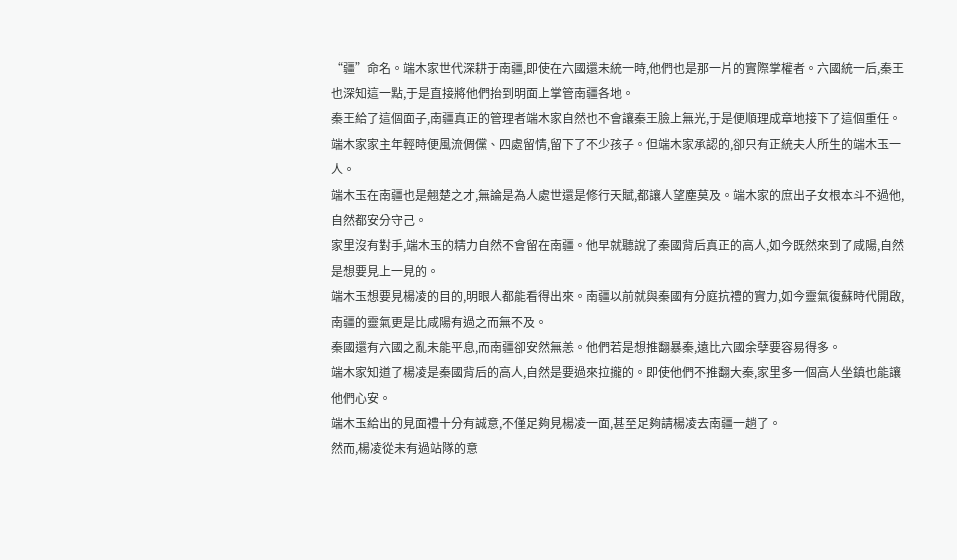“疆”命名。端木家世代深耕于南疆,即使在六國還未統一時,他們也是那一片的實際掌權者。六國統一后,秦王也深知這一點,于是直接將他們抬到明面上掌管南疆各地。
秦王給了這個面子,南疆真正的管理者端木家自然也不會讓秦王臉上無光,于是便順理成章地接下了這個重任。
端木家家主年輕時便風流倜儻、四處留情,留下了不少孩子。但端木家承認的,卻只有正統夫人所生的端木玉一人。
端木玉在南疆也是翹楚之才,無論是為人處世還是修行天賦,都讓人望塵莫及。端木家的庶出子女根本斗不過他,自然都安分守己。
家里沒有對手,端木玉的精力自然不會留在南疆。他早就聽說了秦國背后真正的高人,如今既然來到了咸陽,自然是想要見上一見的。
端木玉想要見楊凌的目的,明眼人都能看得出來。南疆以前就與秦國有分庭抗禮的實力,如今靈氣復蘇時代開啟,南疆的靈氣更是比咸陽有過之而無不及。
秦國還有六國之亂未能平息,而南疆卻安然無恙。他們若是想推翻暴秦,遠比六國余孽要容易得多。
端木家知道了楊凌是秦國背后的高人,自然是要過來拉攏的。即使他們不推翻大秦,家里多一個高人坐鎮也能讓他們心安。
端木玉給出的見面禮十分有誠意,不僅足夠見楊凌一面,甚至足夠請楊凌去南疆一趟了。
然而,楊凌從未有過站隊的意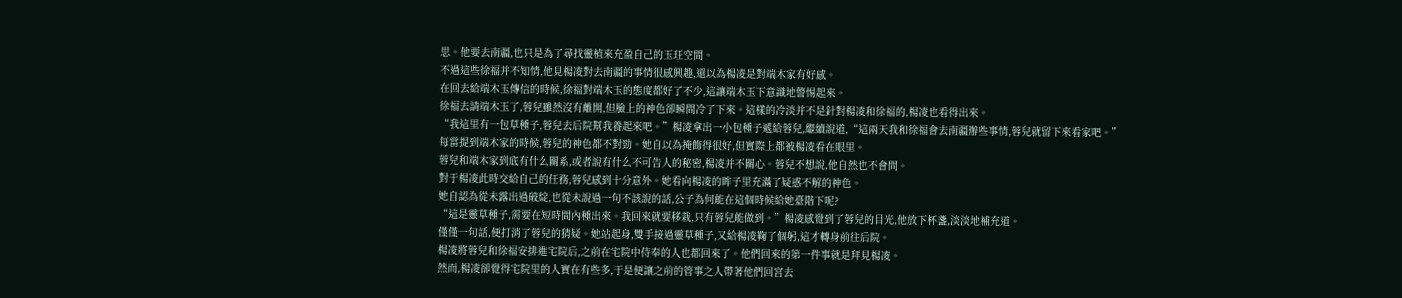思。他要去南疆,也只是為了尋找靈植來充盈自己的玉玨空間。
不過這些徐福并不知情,他見楊凌對去南疆的事情很感興趣,還以為楊凌是對端木家有好感。
在回去給端木玉傳信的時候,徐福對端木玉的態度都好了不少,這讓端木玉下意識地警惕起來。
徐福去請端木玉了,蓉兒雖然沒有離開,但臉上的神色卻瞬間冷了下來。這樣的冷淡并不是針對楊凌和徐福的,楊凌也看得出來。
“我這里有一包草種子,蓉兒去后院幫我養起來吧。”楊凌拿出一小包種子遞給蓉兒,繼續說道,“這兩天我和徐福會去南疆辦些事情,蓉兒就留下來看家吧。”
每當提到端木家的時候,蓉兒的神色都不對勁。她自以為掩飾得很好,但實際上都被楊凌看在眼里。
蓉兒和端木家到底有什么關系,或者說有什么不可告人的秘密,楊凌并不關心。蓉兒不想說,他自然也不會問。
對于楊凌此時交給自己的任務,蓉兒感到十分意外。她看向楊凌的眸子里充滿了疑惑不解的神色。
她自認為從未露出過破綻,也從未說過一句不該說的話,公子為何能在這個時候給她臺階下呢?
“這是靈草種子,需要在短時間內種出來。我回來就要移栽,只有蓉兒能做到。”楊凌感覺到了蓉兒的目光,他放下杯盞,淡淡地補充道。
僅僅一句話,便打消了蓉兒的猜疑。她站起身,雙手接過靈草種子,又給楊凌鞠了個躬,這才轉身前往后院。
楊凌將蓉兒和徐福安排進宅院后,之前在宅院中侍奉的人也都回來了。他們回來的第一件事就是拜見楊凌。
然而,楊凌卻覺得宅院里的人實在有些多,于是便讓之前的管事之人帶著他們回宮去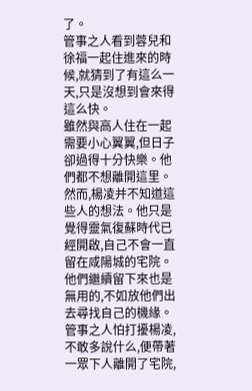了。
管事之人看到蓉兒和徐福一起住進來的時候,就猜到了有這么一天,只是沒想到會來得這么快。
雖然與高人住在一起需要小心翼翼,但日子卻過得十分快樂。他們都不想離開這里。
然而,楊凌并不知道這些人的想法。他只是覺得靈氣復蘇時代已經開啟,自己不會一直留在咸陽城的宅院。他們繼續留下來也是無用的,不如放他們出去尋找自己的機緣。
管事之人怕打擾楊凌,不敢多說什么,便帶著一眾下人離開了宅院,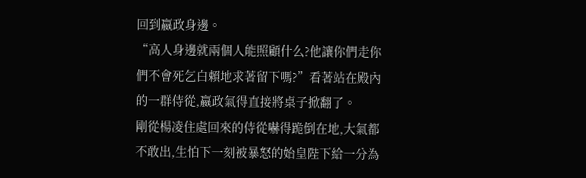回到嬴政身邊。
“高人身邊就兩個人能照顧什么?他讓你們走你們不會死乞白賴地求著留下嗎?”看著站在殿內的一群侍從,嬴政氣得直接將桌子掀翻了。
剛從楊凌住處回來的侍從嚇得跪倒在地,大氣都不敢出,生怕下一刻被暴怒的始皇陛下給一分為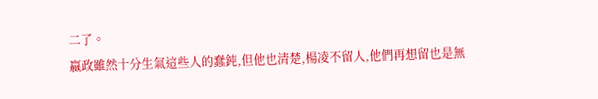二了。
嬴政雖然十分生氣這些人的蠢鈍,但他也清楚,楊凌不留人,他們再想留也是無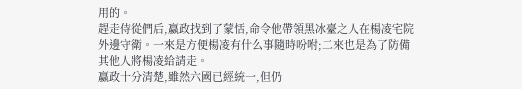用的。
趕走侍從們后,嬴政找到了蒙恬,命令他帶領黑冰臺之人在楊凌宅院外邊守衛。一來是方便楊凌有什么事隨時吩咐;二來也是為了防備其他人將楊凌給請走。
嬴政十分清楚,雖然六國已經統一,但仍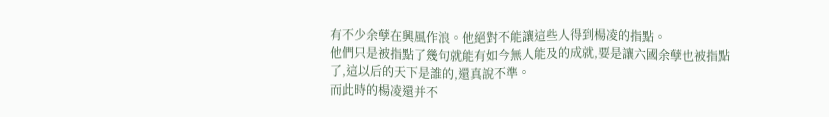有不少余孽在興風作浪。他絕對不能讓這些人得到楊凌的指點。
他們只是被指點了幾句就能有如今無人能及的成就,要是讓六國余孽也被指點了,這以后的天下是誰的,還真說不準。
而此時的楊凌還并不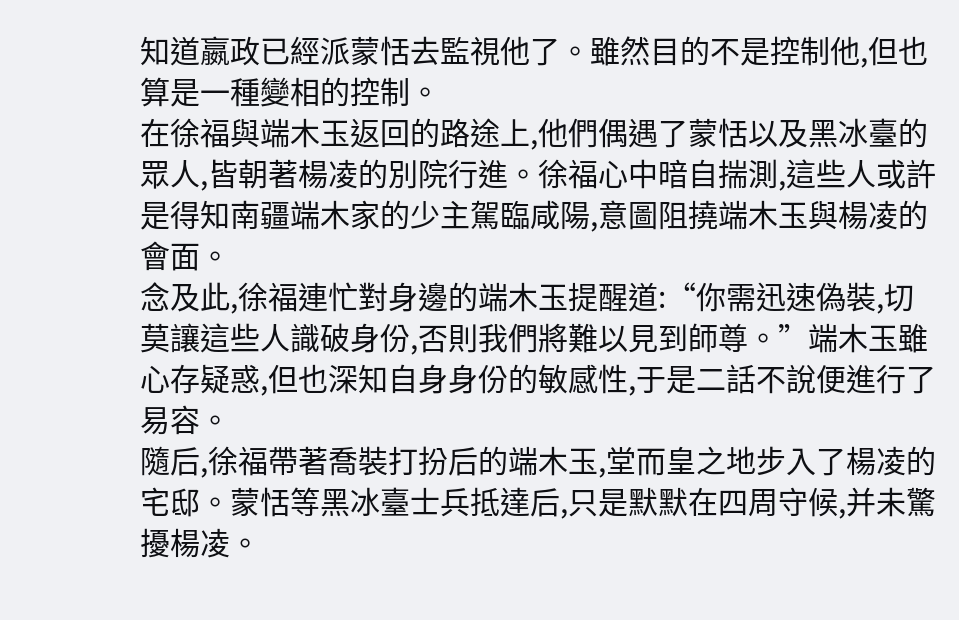知道嬴政已經派蒙恬去監視他了。雖然目的不是控制他,但也算是一種變相的控制。
在徐福與端木玉返回的路途上,他們偶遇了蒙恬以及黑冰臺的眾人,皆朝著楊凌的別院行進。徐福心中暗自揣測,這些人或許是得知南疆端木家的少主駕臨咸陽,意圖阻撓端木玉與楊凌的會面。
念及此,徐福連忙對身邊的端木玉提醒道:“你需迅速偽裝,切莫讓這些人識破身份,否則我們將難以見到師尊。”端木玉雖心存疑惑,但也深知自身身份的敏感性,于是二話不說便進行了易容。
隨后,徐福帶著喬裝打扮后的端木玉,堂而皇之地步入了楊凌的宅邸。蒙恬等黑冰臺士兵抵達后,只是默默在四周守候,并未驚擾楊凌。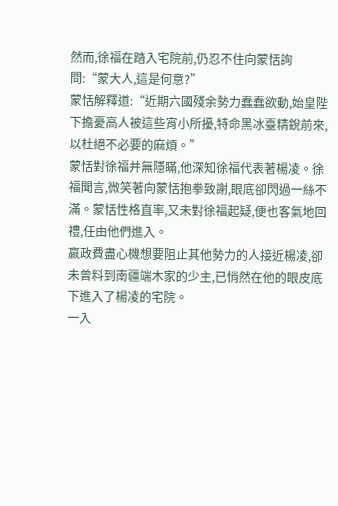然而,徐福在踏入宅院前,仍忍不住向蒙恬詢問:“蒙大人,這是何意?”
蒙恬解釋道:“近期六國殘余勢力蠢蠢欲動,始皇陛下擔憂高人被這些宵小所擾,特命黑冰臺精銳前來,以杜絕不必要的麻煩。”
蒙恬對徐福并無隱瞞,他深知徐福代表著楊凌。徐福聞言,微笑著向蒙恬抱拳致謝,眼底卻閃過一絲不滿。蒙恬性格直率,又未對徐福起疑,便也客氣地回禮,任由他們進入。
嬴政費盡心機想要阻止其他勢力的人接近楊凌,卻未曾料到南疆端木家的少主,已悄然在他的眼皮底下進入了楊凌的宅院。
一入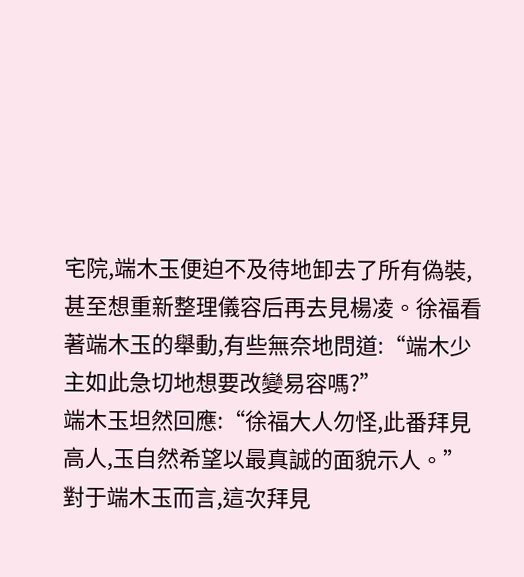宅院,端木玉便迫不及待地卸去了所有偽裝,甚至想重新整理儀容后再去見楊凌。徐福看著端木玉的舉動,有些無奈地問道:“端木少主如此急切地想要改變易容嗎?”
端木玉坦然回應:“徐福大人勿怪,此番拜見高人,玉自然希望以最真誠的面貌示人。”
對于端木玉而言,這次拜見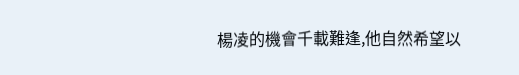楊凌的機會千載難逢,他自然希望以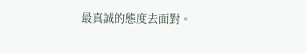最真誠的態度去面對。